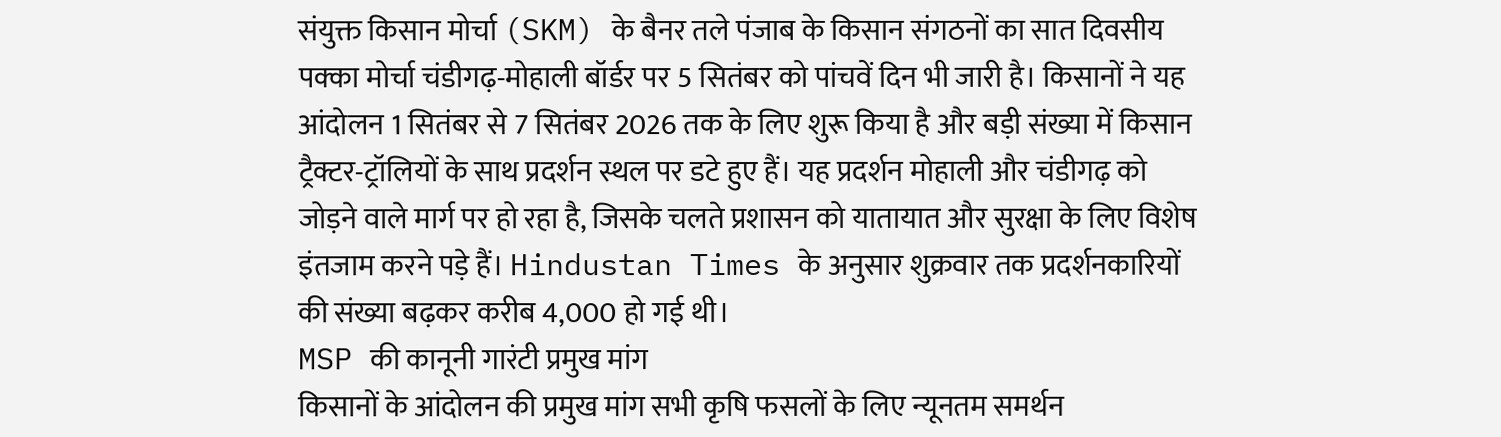संयुक्त किसान मोर्चा (SKM) के बैनर तले पंजाब के किसान संगठनों का सात दिवसीय पक्का मोर्चा चंडीगढ़-मोहाली बॉर्डर पर 5 सितंबर को पांचवें दिन भी जारी है। किसानों ने यह आंदोलन 1 सितंबर से 7 सितंबर 2026 तक के लिए शुरू किया है और बड़ी संख्या में किसान ट्रैक्टर-ट्रॉलियों के साथ प्रदर्शन स्थल पर डटे हुए हैं। यह प्रदर्शन मोहाली और चंडीगढ़ को जोड़ने वाले मार्ग पर हो रहा है, जिसके चलते प्रशासन को यातायात और सुरक्षा के लिए विशेष इंतजाम करने पड़े हैं। Hindustan Times के अनुसार शुक्रवार तक प्रदर्शनकारियों की संख्या बढ़कर करीब 4,000 हो गई थी।
MSP की कानूनी गारंटी प्रमुख मांग
किसानों के आंदोलन की प्रमुख मांग सभी कृषि फसलों के लिए न्यूनतम समर्थन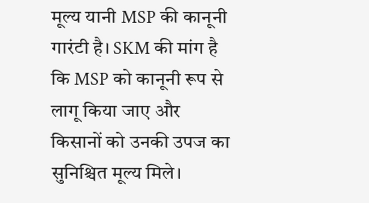मूल्य यानी MSP की कानूनी गारंटी है। SKM की मांग है कि MSP को कानूनी रूप से लागू किया जाए और किसानों को उनकी उपज का सुनिश्चित मूल्य मिले।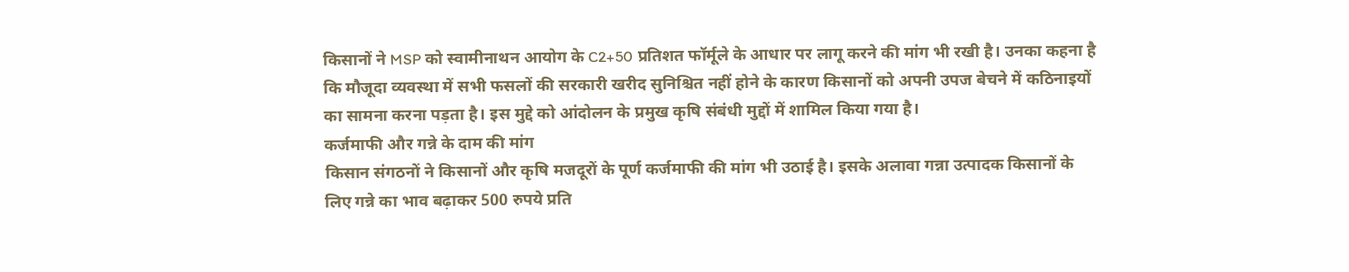किसानों ने MSP को स्वामीनाथन आयोग के C2+50 प्रतिशत फॉर्मूले के आधार पर लागू करने की मांग भी रखी है। उनका कहना है कि मौजूदा व्यवस्था में सभी फसलों की सरकारी खरीद सुनिश्चित नहीं होने के कारण किसानों को अपनी उपज बेचने में कठिनाइयों का सामना करना पड़ता है। इस मुद्दे को आंदोलन के प्रमुख कृषि संबंधी मुद्दों में शामिल किया गया है।
कर्जमाफी और गन्ने के दाम की मांग
किसान संगठनों ने किसानों और कृषि मजदूरों के पूर्ण कर्जमाफी की मांग भी उठाई है। इसके अलावा गन्ना उत्पादक किसानों के लिए गन्ने का भाव बढ़ाकर 500 रुपये प्रति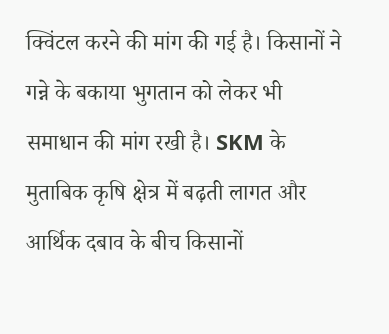क्विंटल करने की मांग की गई है। किसानों ने गन्ने के बकाया भुगतान को लेकर भी समाधान की मांग रखी है। SKM के मुताबिक कृषि क्षेत्र में बढ़ती लागत और आर्थिक दबाव के बीच किसानों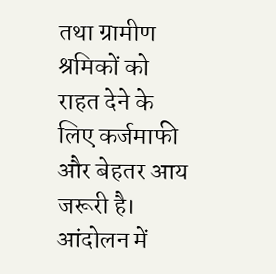तथा ग्रामीण श्रमिकों को राहत देने के लिए कर्जमाफी और बेहतर आय जरूरी है। आंदोलन में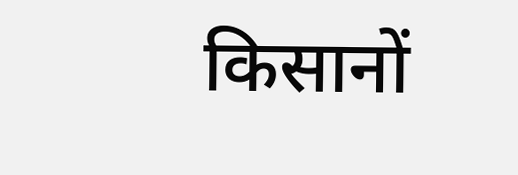किसानों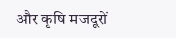और कृषि मजदूरों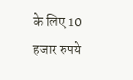के लिए 10 हजार रुपये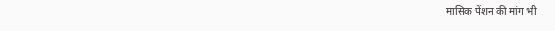मासिक पेंशन की मांग भी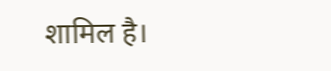शामिल है।